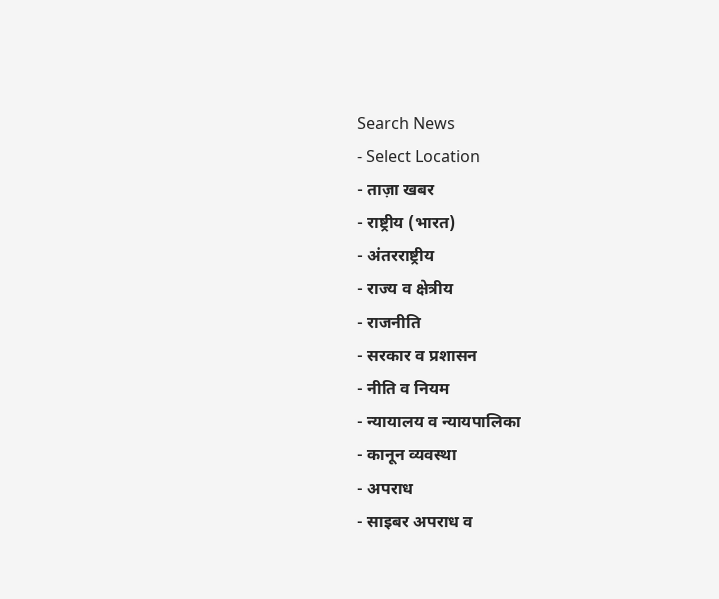Search News
- Select Location
- ताज़ा खबर
- राष्ट्रीय (भारत)
- अंतरराष्ट्रीय
- राज्य व क्षेत्रीय
- राजनीति
- सरकार व प्रशासन
- नीति व नियम
- न्यायालय व न्यायपालिका
- कानून व्यवस्था
- अपराध
- साइबर अपराध व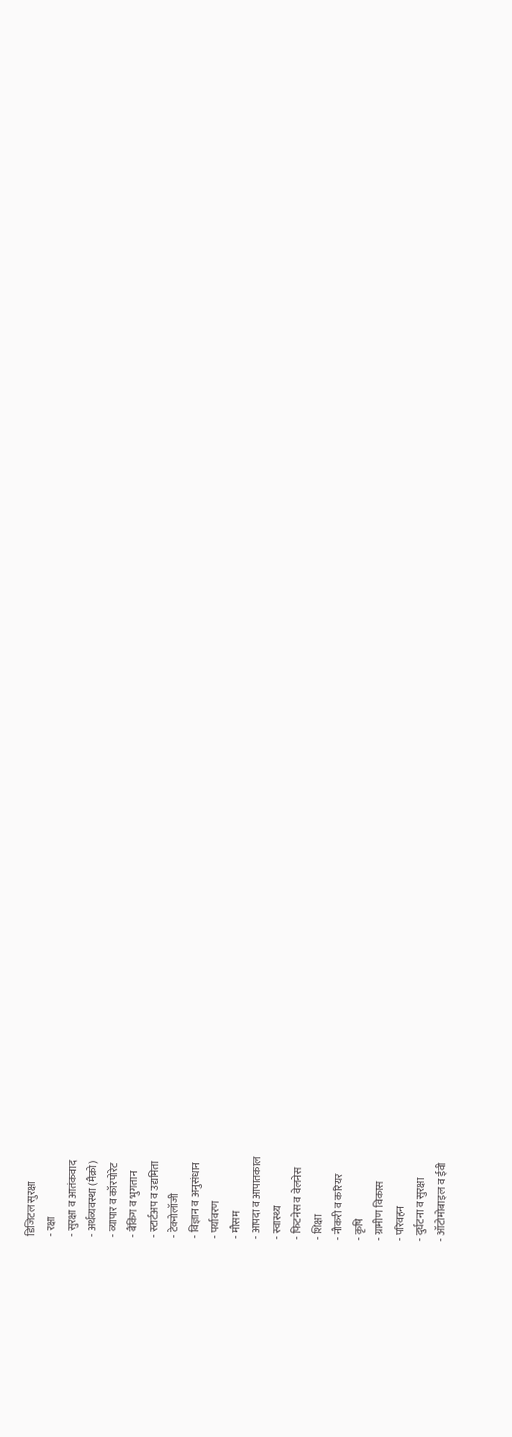डिजिटल सुरक्षा
- रक्षा
- सुरक्षा व आतंकवाद
- अर्थव्यवस्था (मैक्रो)
- व्यापार व कॉरपोरेट
- बैंकिंग व भुगतान
- स्टार्टअप व उद्यमिता
- टेक्नोलॉजी
- विज्ञान व अनुसंधान
- पर्यावरण
- मौसम
- आपदा व आपातकाल
- स्वास्थ्य
- फिटनेस व वेलनेस
- शिक्षा
- नौकरी व करियर
- कृषि
- ग्रामीण विकास
- परिवहन
- दुर्घटना व सुरक्षा
- ऑटोमोबाइल व ईवी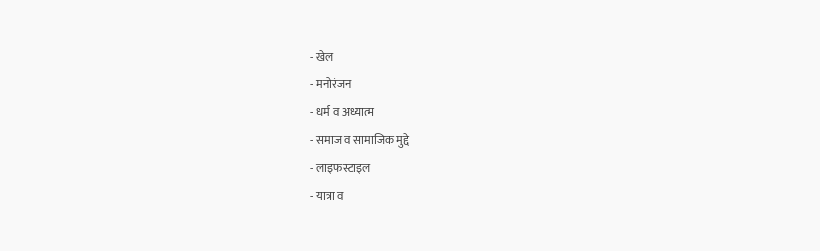- खेल
- मनोरंजन
- धर्म व अध्यात्म
- समाज व सामाजिक मुद्दे
- लाइफस्टाइल
- यात्रा व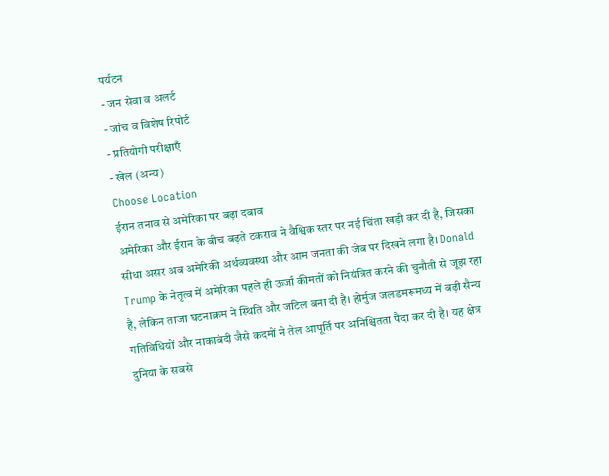पर्यटन
- जन सेवा व अलर्ट
- जांच व विशेष रिपोर्ट
- प्रतियोगी परीक्षाएँ
- खेल (अन्य)
Choose Location
ईरान तनाव से अमेरिका पर बढ़ा दबाव
अमेरिका और ईरान के बीच बढ़ते टकराव ने वैश्विक स्तर पर नई चिंता खड़ी कर दी है, जिसका सीधा असर अब अमेरिकी अर्थव्यवस्था और आम जनता की जेब पर दिखने लगा है। Donald Trump के नेतृत्व में अमेरिका पहले ही ऊर्जा कीमतों को नियंत्रित करने की चुनौती से जूझ रहा है, लेकिन ताजा घटनाक्रम ने स्थिति और जटिल बना दी है। होर्मुज जलडमरूमध्य में बढ़ी सैन्य गतिविधियों और नाकाबंदी जैसे कदमों ने तेल आपूर्ति पर अनिश्चितता पैदा कर दी है। यह क्षेत्र दुनिया के सबसे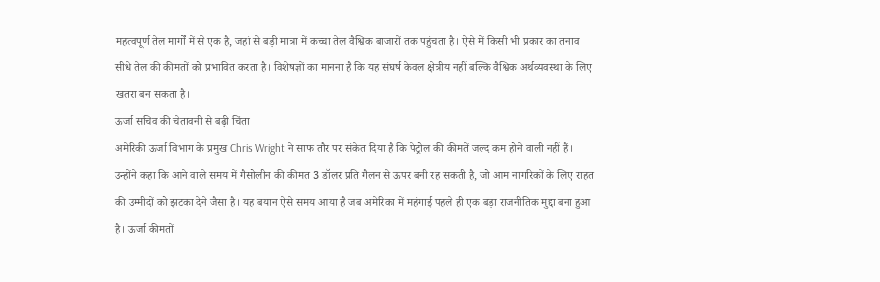महत्वपूर्ण तेल मार्गों में से एक है, जहां से बड़ी मात्रा में कच्चा तेल वैश्विक बाजारों तक पहुंचता है। ऐसे में किसी भी प्रकार का तनाव सीधे तेल की कीमतों को प्रभावित करता है। विशेषज्ञों का मानना है कि यह संघर्ष केवल क्षेत्रीय नहीं बल्कि वैश्विक अर्थव्यवस्था के लिए खतरा बन सकता है।
ऊर्जा सचिव की चेतावनी से बढ़ी चिंता
अमेरिकी ऊर्जा विभाग के प्रमुख Chris Wright ने साफ तौर पर संकेत दिया है कि पेट्रोल की कीमतें जल्द कम होने वाली नहीं हैं। उन्होंने कहा कि आने वाले समय में गैसोलीन की कीमत 3 डॉलर प्रति गैलन से ऊपर बनी रह सकती है, जो आम नागरिकों के लिए राहत की उम्मीदों को झटका देने जैसा है। यह बयान ऐसे समय आया है जब अमेरिका में महंगाई पहले ही एक बड़ा राजनीतिक मुद्दा बना हुआ है। ऊर्जा कीमतों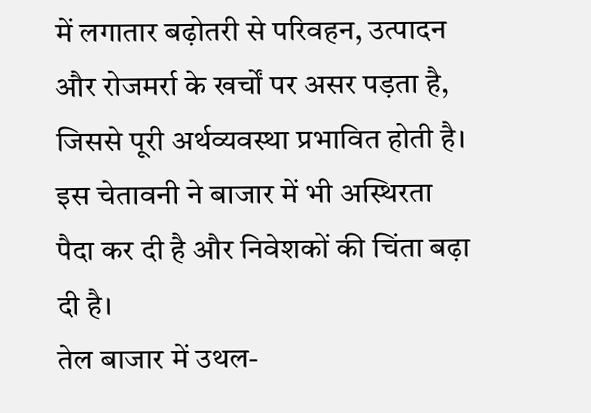में लगातार बढ़ोतरी से परिवहन, उत्पादन और रोजमर्रा के खर्चों पर असर पड़ता है, जिससे पूरी अर्थव्यवस्था प्रभावित होती है। इस चेतावनी ने बाजार में भी अस्थिरता पैदा कर दी है और निवेशकों की चिंता बढ़ा दी है।
तेल बाजार में उथल-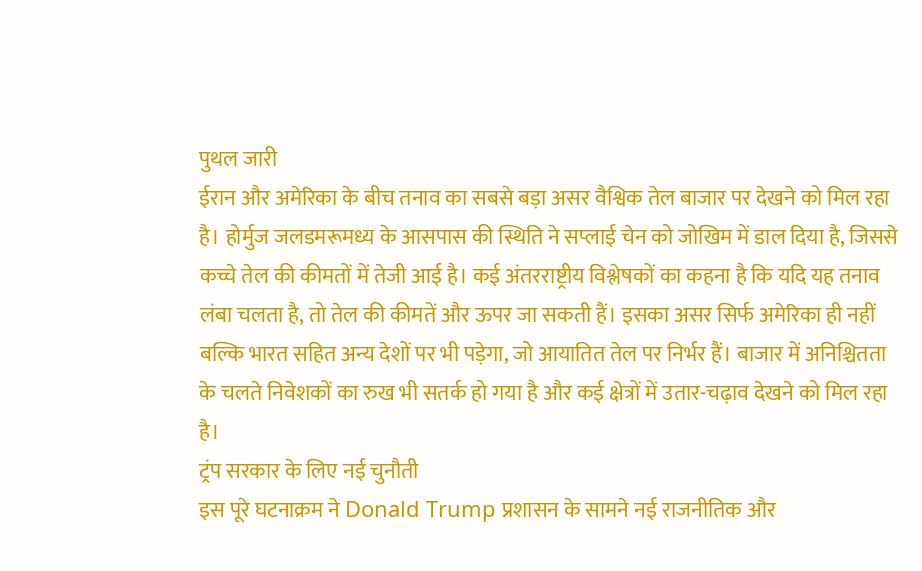पुथल जारी
ईरान और अमेरिका के बीच तनाव का सबसे बड़ा असर वैश्विक तेल बाजार पर देखने को मिल रहा है। होर्मुज जलडमरूमध्य के आसपास की स्थिति ने सप्लाई चेन को जोखिम में डाल दिया है, जिससे कच्चे तेल की कीमतों में तेजी आई है। कई अंतरराष्ट्रीय विश्लेषकों का कहना है कि यदि यह तनाव लंबा चलता है, तो तेल की कीमतें और ऊपर जा सकती हैं। इसका असर सिर्फ अमेरिका ही नहीं बल्कि भारत सहित अन्य देशों पर भी पड़ेगा, जो आयातित तेल पर निर्भर हैं। बाजार में अनिश्चितता के चलते निवेशकों का रुख भी सतर्क हो गया है और कई क्षेत्रों में उतार-चढ़ाव देखने को मिल रहा है।
ट्रंप सरकार के लिए नई चुनौती
इस पूरे घटनाक्रम ने Donald Trump प्रशासन के सामने नई राजनीतिक और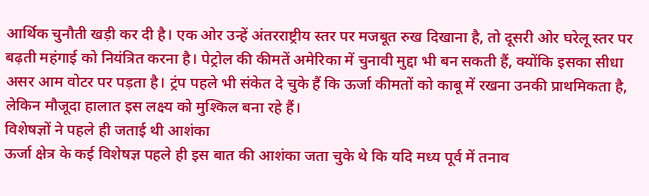आर्थिक चुनौती खड़ी कर दी है। एक ओर उन्हें अंतरराष्ट्रीय स्तर पर मजबूत रुख दिखाना है, तो दूसरी ओर घरेलू स्तर पर बढ़ती महंगाई को नियंत्रित करना है। पेट्रोल की कीमतें अमेरिका में चुनावी मुद्दा भी बन सकती हैं, क्योंकि इसका सीधा असर आम वोटर पर पड़ता है। ट्रंप पहले भी संकेत दे चुके हैं कि ऊर्जा कीमतों को काबू में रखना उनकी प्राथमिकता है, लेकिन मौजूदा हालात इस लक्ष्य को मुश्किल बना रहे हैं।
विशेषज्ञों ने पहले ही जताई थी आशंका
ऊर्जा क्षेत्र के कई विशेषज्ञ पहले ही इस बात की आशंका जता चुके थे कि यदि मध्य पूर्व में तनाव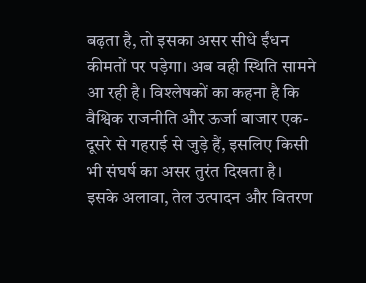बढ़ता है, तो इसका असर सीधे ईंधन कीमतों पर पड़ेगा। अब वही स्थिति सामने आ रही है। विश्लेषकों का कहना है कि वैश्विक राजनीति और ऊर्जा बाजार एक-दूसरे से गहराई से जुड़े हैं, इसलिए किसी भी संघर्ष का असर तुरंत दिखता है। इसके अलावा, तेल उत्पादन और वितरण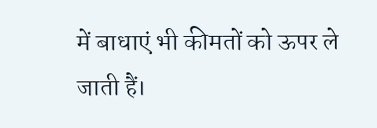में बाधाएं भी कीमतों को ऊपर ले जाती हैं।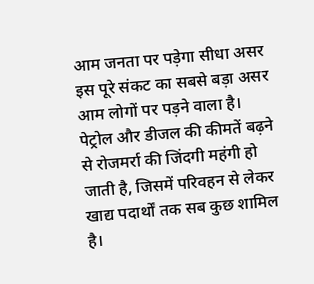आम जनता पर पड़ेगा सीधा असर
इस पूरे संकट का सबसे बड़ा असर आम लोगों पर पड़ने वाला है। पेट्रोल और डीजल की कीमतें बढ़ने से रोजमर्रा की जिंदगी महंगी हो जाती है, जिसमें परिवहन से लेकर खाद्य पदार्थों तक सब कुछ शामिल है।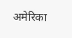अमेरिका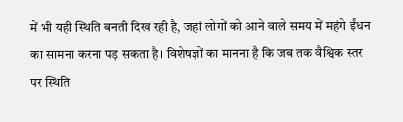में भी यही स्थिति बनती दिख रही है, जहां लोगों को आने वाले समय में महंगे ईंधन का सामना करना पड़ सकता है। विशेषज्ञों का मानना है कि जब तक वैश्विक स्तर पर स्थिति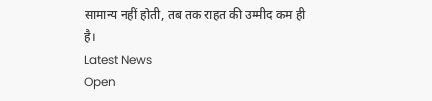सामान्य नहीं होती, तब तक राहत की उम्मीद कम ही है।
Latest News
Open